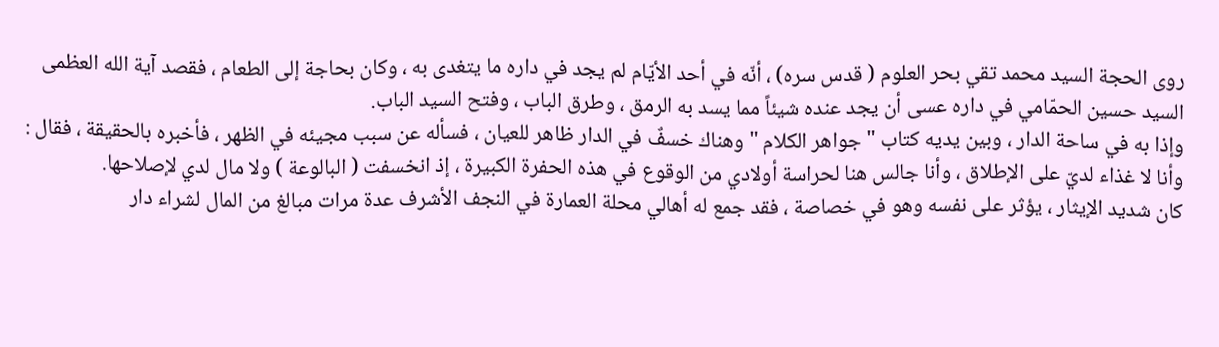روى الحجة السيد محمد تقي بحر العلوم ( قدس سره) ، أنّه في أحد الأيّام لم يجد في داره ما يتغدى به ، وكان بحاجة إلى الطعام ، فقصد آية الله العظمى السيد حسين الحمّامي في داره عسى أن يجد عنده شيئاً مما يسد به الرمق ، وطرق الباب ، وفتح السيد الباب.
وإذا به في ساحة الدار ، وبين يديه كتاب " جواهر الكلام " وهناك خسفٌ في الدار ظاهر للعيان ، فسأله عن سبب مجيئه في الظهر ، فأخبره بالحقيقة ، فقال :
وأنا لا غذاء لديّ على الإطلاق ، وأنا جالس هنا لحراسة أولادي من الوقوع في هذه الحفرة الكبيرة ، إذ انخسفت ( البالوعة ) ولا مال لدي لإصلاحها.
كان شديد الإيثار ، يؤثر على نفسه وهو في خصاصة ، فقد جمع له أهالي محلة العمارة في النجف الأشرف عدة مرات مبالغ من المال لشراء دار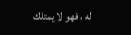له ، فهو لا يمتلك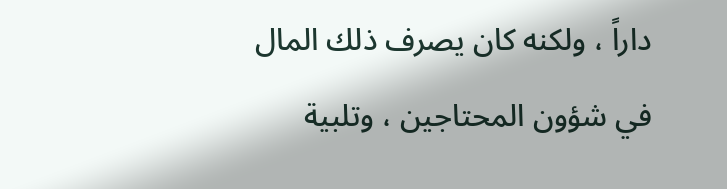داراً ، ولكنه كان يصرف ذلك المال في شؤون المحتاجين ، وتلبية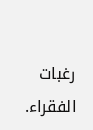رغبات الفقراء.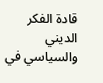قادة الفكر الديني والسياسي في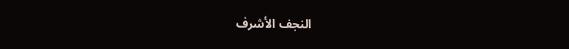النجف الأشرف